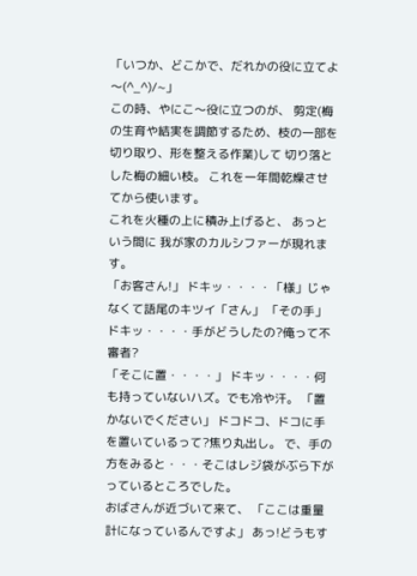「いつか、どこかで、だれかの役に立てよ〜(^_^)/~」
この時、やにこ〜役に立つのが、 剪定(梅の生育や結実を調節するため、枝の一部を切り取り、形を整える作業)して 切り落とした梅の細い枝。 これを一年間乾燥させてから使います。
これを火種の上に積み上げると、 あっという間に 我が家のカルシファーが現れます。
「お客さん!」 ドキッ・・・・「様」じゃなくて語尾のキツイ「さん」 「その手」 ドキッ・・・・手がどうしたの?俺って不審者?
「そこに置・・・・」 ドキッ・・・・何も持っていないハズ。でも冷や汗。 「置かないでください」 ドコドコ、ドコに手を置いているって?焦り丸出し。 で、手の方をみると・・・そこはレジ袋がぶら下がっているところでした。
おばさんが近づいて来て、 「ここは重量計になっているんですよ」 あっ!どうもす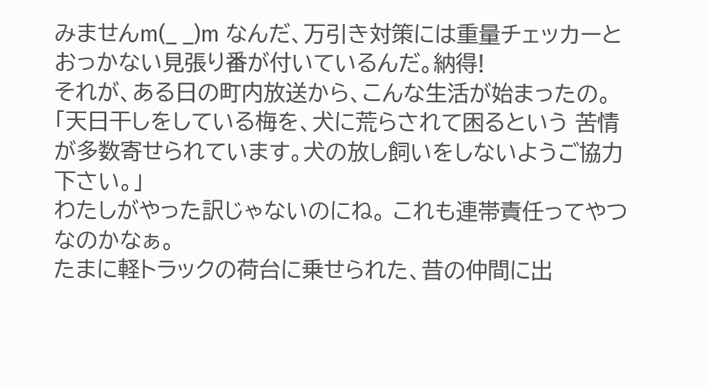みませんm(_ _)m なんだ、万引き対策には重量チェッカーと おっかない見張り番が付いているんだ。納得!
それが、ある日の町内放送から、こんな生活が始まったの。 「天日干しをしている梅を、犬に荒らされて困るという 苦情が多数寄せられています。犬の放し飼いをしないようご協力下さい。」
わたしがやった訳じゃないのにね。 これも連帯責任ってやつなのかなぁ。
たまに軽トラックの荷台に乗せられた、昔の仲間に出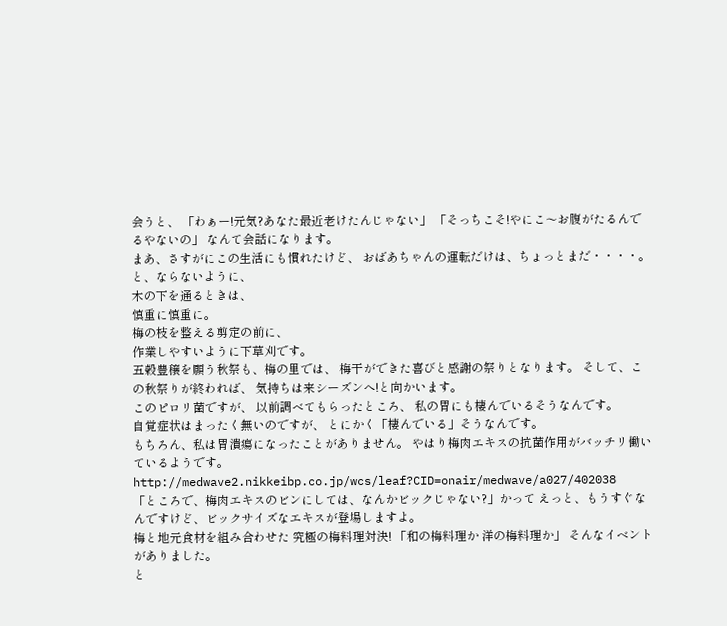会うと、 「わぁー!元気?あなた最近老けたんじゃない」 「そっちこそ!やにこ〜お腹がたるんでるやないの」 なんて会話になります。
まあ、さすがにこの生活にも慣れたけど、 おばあちゃんの運転だけは、ちょっとまだ・・・・。
と、ならないように、
木の下を通るときは、
慎重に慎重に。
梅の枝を整える剪定の前に、
作業しやすいように下草刈です。
五穀豊穣を願う秋祭も、梅の里では、 梅干ができた喜びと感謝の祭りとなります。 そして、この秋祭りが終われば、 気持ちは来シーズンへ!と向かいます。
このピロリ菌ですが、 以前調べてもらったところ、 私の胃にも棲んでいるそうなんです。
自覚症状はまったく無いのですが、 とにかく「棲んでいる」そうなんです。
もちろん、私は胃潰瘍になったことがありません。 やはり梅肉エキスの抗菌作用がバッチリ働いているようです。 http://medwave2.nikkeibp.co.jp/wcs/leaf?CID=onair/medwave/a027/402038
「ところで、梅肉エキスのビンにしては、なんかビックじゃない?」かって えっと、もうすぐなんですけど、ビックサイズなエキスが登場しますよ。
梅と地元食材を組み合わせた 究極の梅料理対決! 「和の梅料理か 洋の梅料理か」 そんなイベントがありました。
と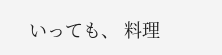いっても、 料理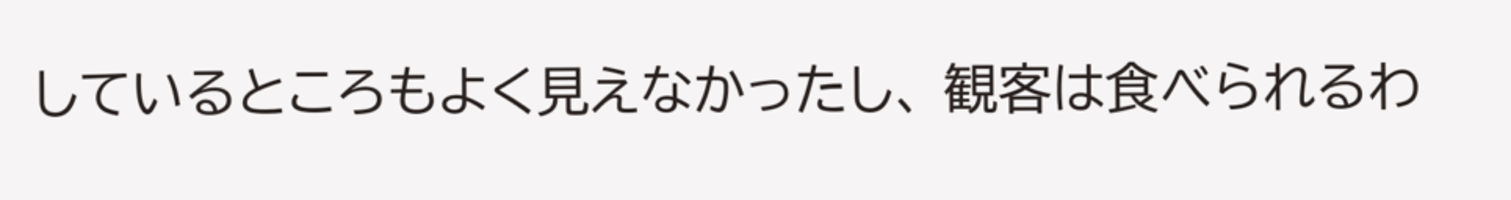しているところもよく見えなかったし、 観客は食べられるわ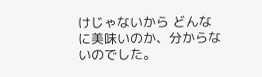けじゃないから どんなに美味いのか、分からないのでした。